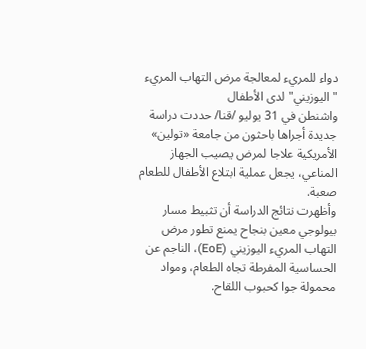دواء للمريء لمعالجة مرض التهاب المريء "اليوزيني" لدى الأطفال
واشنطن في 31 يوليو /قنا/ حددت دراسة جديدة أجراها باحثون من جامعة «تولين» الأمريكية علاجا لمرض يصيب الجهاز المناعي، يجعل عملية ابتلاع الأطفال للطعام صعبة.
وأظهرت نتائج الدراسة أن تثبيط مسار بيولوجي معين بنجاح يمنع تطور مرض التهاب المريء اليوزيني (EoE)، الناجم عن الحساسية المفرطة تجاه الطعام، ومواد محمولة جوا كحبوب اللقاح.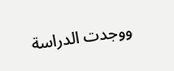ووجدت الدراسة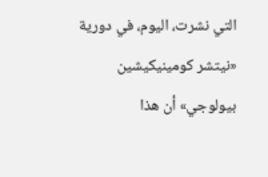التي نشرت، اليوم، في دورية «نيتشر كومينيكيشين بيولوجي» أن هذا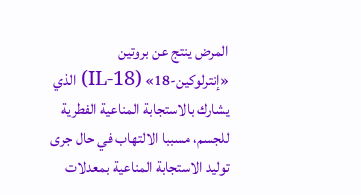المرض ينتج عن بروتين «إنترلوكين-18» (IL-18) الذي يشارك بالاستجابة المناعية الفطرية للجسم، مسببا الالتهاب في حال جرى توليد الاستجابة المناعية بمعدلات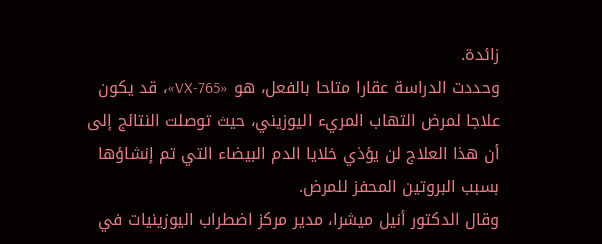زائدة.
وحددت الدراسة عقارا متاحا بالفعل، هو «VX-765»، قد يكون علاجا لمرض التهاب المريء اليوزيني، حيث توصلت النتائج إلى أن هذا العلاج لن يؤذي خلايا الدم البيضاء التي تم إنشاؤها بسبب البروتين المحفز للمرض.
وقال الدكتور أنيل ميشرا، مدير مركز اضطراب اليوزينيات في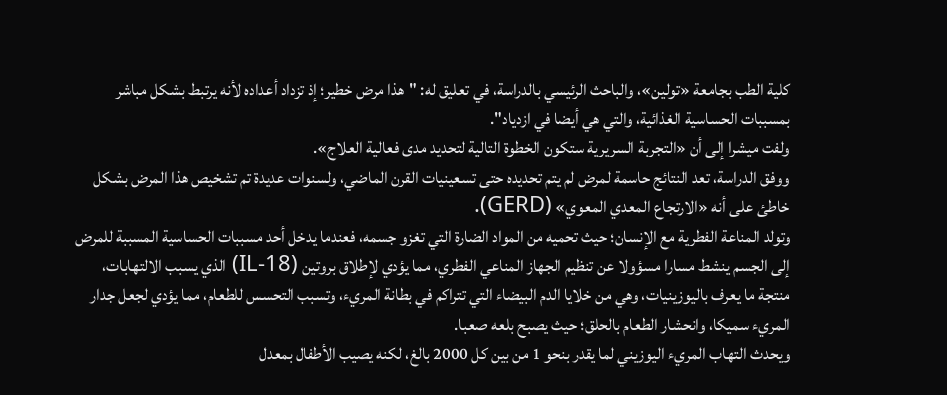كلية الطب بجامعة «تولين»، والباحث الرئيسي بالدراسة، في تعليق له: "هذا مرض خطير؛ إذ تزداد أعداده لأنه يرتبط بشكل مباشر بمسببات الحساسية الغذائية، والتي هي أيضا في ازدياد".
ولفت ميشرا إلى أن «التجربة السريرية ستكون الخطوة التالية لتحديد مدى فعالية العلاج».
ووفق الدراسة، تعد النتائج حاسمة لمرض لم يتم تحديده حتى تسعينيات القرن الماضي، ولسنوات عديدة تم تشخيص هذا المرض بشكل خاطئ على أنه «الارتجاع المعدي المعوي» (GERD).
وتولد المناعة الفطرية مع الإنسان؛ حيث تحميه من المواد الضارة التي تغزو جسمه، فعندما يدخل أحد مسببات الحساسية المسببة للمرض إلى الجسم ينشط مسارا مسؤولا عن تنظيم الجهاز المناعي الفطري، مما يؤدي لإطلاق بروتين (IL-18) الذي يسبب الالتهابات، منتجة ما يعرف باليوزينيات، وهي من خلايا الدم البيضاء التي تتراكم في بطانة المريء، وتسبب التحسس للطعام، مما يؤدي لجعل جدار المريء سميكا، وانحشار الطعام بالحلق؛ حيث يصبح بلعه صعبا.
ويحدث التهاب المريء اليوزيني لما يقدر بنحو 1 من بين كل 2000 بالغ، لكنه يصيب الأطفال بمعدل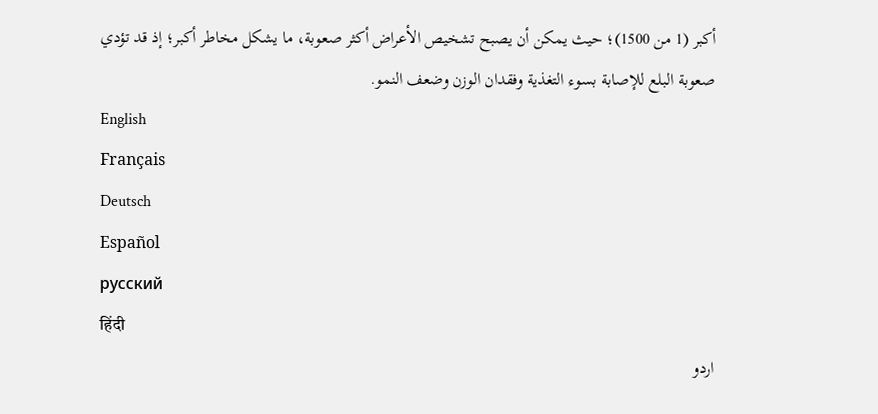أكبر (1 من 1500)؛ حيث يمكن أن يصبح تشخيص الأعراض أكثر صعوبة، ما يشكل مخاطر أكبر؛ إذ قد تؤدي صعوبة البلع للإصابة بسوء التغذية وفقدان الوزن وضعف النمو.
English
Français
Deutsch
Español
русский
हिंदी
اردو